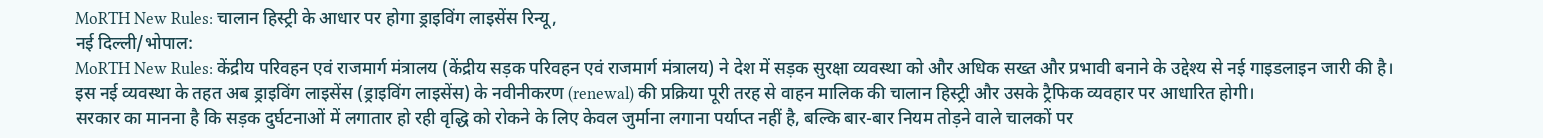MoRTH New Rules: चालान हिस्ट्री के आधार पर होगा ड्राइविंग लाइसेंस रिन्यू,
नई दिल्ली/भोपाल:
MoRTH New Rules: केंद्रीय परिवहन एवं राजमार्ग मंत्रालय (केंद्रीय सड़क परिवहन एवं राजमार्ग मंत्रालय) ने देश में सड़क सुरक्षा व्यवस्था को और अधिक सख्त और प्रभावी बनाने के उद्देश्य से नई गाइडलाइन जारी की है। इस नई व्यवस्था के तहत अब ड्राइविंग लाइसेंस (ड्राइविंग लाइसेंस) के नवीनीकरण (renewal) की प्रक्रिया पूरी तरह से वाहन मालिक की चालान हिस्ट्री और उसके ट्रैफिक व्यवहार पर आधारित होगी।
सरकार का मानना है कि सड़क दुर्घटनाओं में लगातार हो रही वृद्धि को रोकने के लिए केवल जुर्माना लगाना पर्याप्त नहीं है, बल्कि बार-बार नियम तोड़ने वाले चालकों पर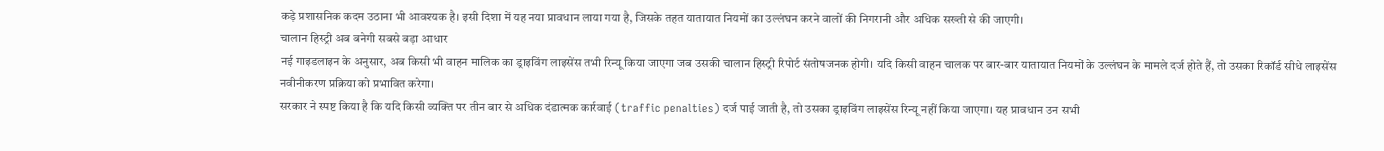कड़े प्रशासनिक कदम उठाना भी आवश्यक है। इसी दिशा में यह नया प्रावधान लाया गया है, जिसके तहत यातायात नियमों का उल्लंघन करने वालों की निगरानी और अधिक सख्ती से की जाएगी।
चालान हिस्ट्री अब बनेगी सबसे बड़ा आधार
नई गाइडलाइन के अनुसार, अब किसी भी वाहन मालिक का ड्राइविंग लाइसेंस तभी रिन्यू किया जाएगा जब उसकी चालान हिस्ट्री रिपोर्ट संतोषजनक होगी। यदि किसी वाहन चालक पर बार-बार यातायात नियमों के उल्लंघन के मामले दर्ज होते हैं, तो उसका रिकॉर्ड सीधे लाइसेंस नवीनीकरण प्रक्रिया को प्रभावित करेगा।
सरकार ने स्पष्ट किया है कि यदि किसी व्यक्ति पर तीन बार से अधिक दंडात्मक कार्रवाई (traffic penalties) दर्ज पाई जाती है, तो उसका ड्राइविंग लाइसेंस रिन्यू नहीं किया जाएगा। यह प्रावधान उन सभी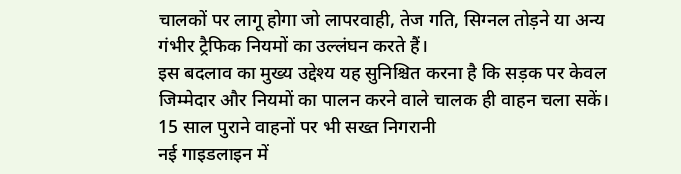चालकों पर लागू होगा जो लापरवाही, तेज गति, सिग्नल तोड़ने या अन्य गंभीर ट्रैफिक नियमों का उल्लंघन करते हैं।
इस बदलाव का मुख्य उद्देश्य यह सुनिश्चित करना है कि सड़क पर केवल जिम्मेदार और नियमों का पालन करने वाले चालक ही वाहन चला सकें।
15 साल पुराने वाहनों पर भी सख्त निगरानी
नई गाइडलाइन में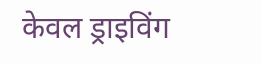केवल ड्राइविंग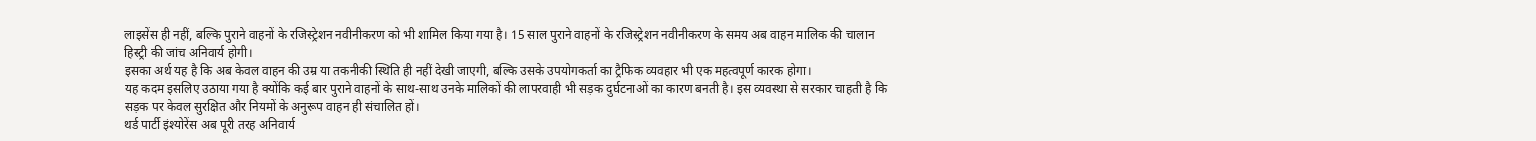लाइसेंस ही नहीं, बल्कि पुराने वाहनों के रजिस्ट्रेशन नवीनीकरण को भी शामिल किया गया है। 15 साल पुराने वाहनों के रजिस्ट्रेशन नवीनीकरण के समय अब वाहन मालिक की चालान हिस्ट्री की जांच अनिवार्य होगी।
इसका अर्थ यह है कि अब केवल वाहन की उम्र या तकनीकी स्थिति ही नहीं देखी जाएगी, बल्कि उसके उपयोगकर्ता का ट्रैफिक व्यवहार भी एक महत्वपूर्ण कारक होगा।
यह कदम इसलिए उठाया गया है क्योंकि कई बार पुराने वाहनों के साथ-साथ उनके मालिकों की लापरवाही भी सड़क दुर्घटनाओं का कारण बनती है। इस व्यवस्था से सरकार चाहती है कि सड़क पर केवल सुरक्षित और नियमों के अनुरूप वाहन ही संचालित हों।
थर्ड पार्टी इंश्योरेंस अब पूरी तरह अनिवार्य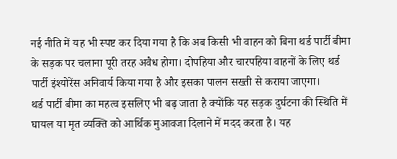नई नीति में यह भी स्पष्ट कर दिया गया है कि अब किसी भी वाहन को बिना थर्ड पार्टी बीमा के सड़क पर चलाना पूरी तरह अवैध होगा। दोपहिया और चारपहिया वाहनों के लिए थर्ड पार्टी इंश्योरेंस अनिवार्य किया गया है और इसका पालन सख्ती से कराया जाएगा।
थर्ड पार्टी बीमा का महत्व इसलिए भी बढ़ जाता है क्योंकि यह सड़क दुर्घटना की स्थिति में घायल या मृत व्यक्ति को आर्थिक मुआवजा दिलाने में मदद करता है। यह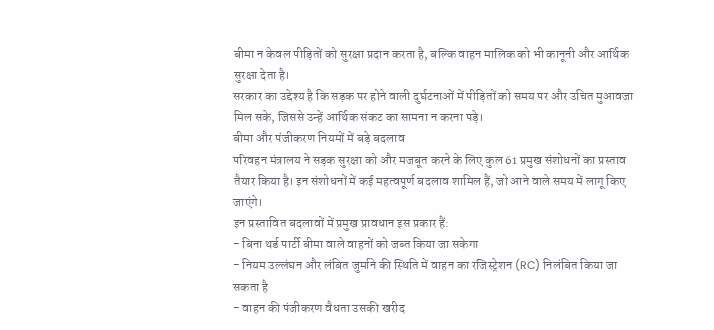बीमा न केवल पीड़ितों को सुरक्षा प्रदान करता है, बल्कि वाहन मालिक को भी कानूनी और आर्थिक सुरक्षा देता है।
सरकार का उद्देश्य है कि सड़क पर होने वाली दुर्घटनाओं में पीड़ितों को समय पर और उचित मुआवजा मिल सके, जिससे उन्हें आर्थिक संकट का सामना न करना पड़े।
बीमा और पंजीकरण नियमों में बड़े बदलाव
परिवहन मंत्रालय ने सड़क सुरक्षा को और मजबूत करने के लिए कुल 61 प्रमुख संशोधनों का प्रस्ताव तैयार किया है। इन संशोधनों में कई महत्वपूर्ण बदलाव शामिल हैं, जो आने वाले समय में लागू किए जाएंगे।
इन प्रस्तावित बदलावों में प्रमुख प्रावधान इस प्रकार हैं:
- बिना थर्ड पार्टी बीमा वाले वाहनों को जब्त किया जा सकेगा
- नियम उल्लंघन और लंबित जुर्माने की स्थिति में वाहन का रजिस्ट्रेशन (RC) निलंबित किया जा सकता है
- वाहन की पंजीकरण वैधता उसकी खरीद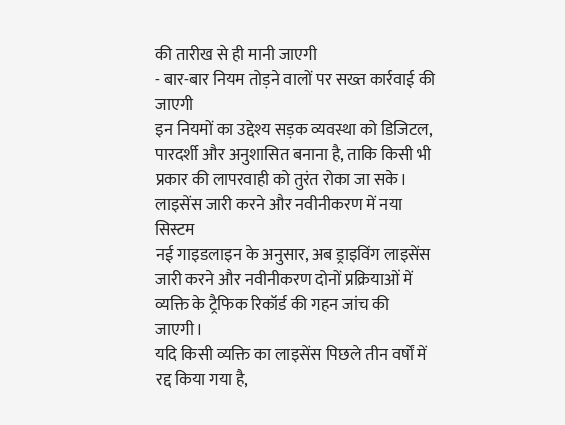की तारीख से ही मानी जाएगी
- बार-बार नियम तोड़ने वालों पर सख्त कार्रवाई की जाएगी
इन नियमों का उद्देश्य सड़क व्यवस्था को डिजिटल, पारदर्शी और अनुशासित बनाना है, ताकि किसी भी प्रकार की लापरवाही को तुरंत रोका जा सके।
लाइसेंस जारी करने और नवीनीकरण में नया सिस्टम
नई गाइडलाइन के अनुसार, अब ड्राइविंग लाइसेंस जारी करने और नवीनीकरण दोनों प्रक्रियाओं में व्यक्ति के ट्रैफिक रिकॉर्ड की गहन जांच की जाएगी।
यदि किसी व्यक्ति का लाइसेंस पिछले तीन वर्षों में रद्द किया गया है,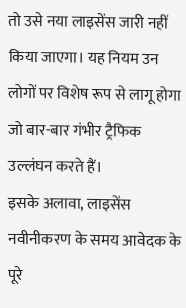तो उसे नया लाइसेंस जारी नहीं किया जाएगा। यह नियम उन लोगों पर विशेष रूप से लागू होगा जो बार-बार गंभीर ट्रैफिक उल्लंघन करते हैं।
इसके अलावा, लाइसेंस नवीनीकरण के समय आवेदक के पूरे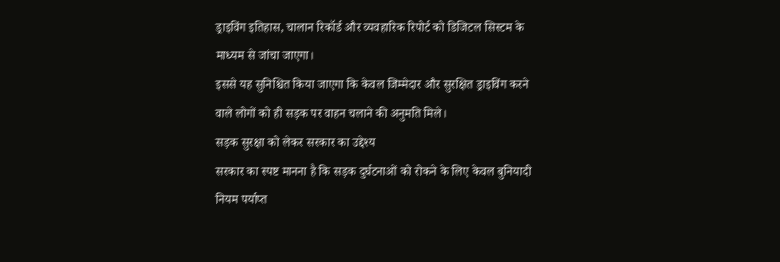ड्राइविंग इतिहास, चालान रिकॉर्ड और व्यवहारिक रिपोर्ट को डिजिटल सिस्टम के माध्यम से जांचा जाएगा।
इससे यह सुनिश्चित किया जाएगा कि केवल जिम्मेदार और सुरक्षित ड्राइविंग करने वाले लोगों को ही सड़क पर वाहन चलाने की अनुमति मिले।
सड़क सुरक्षा को लेकर सरकार का उद्देश्य
सरकार का स्पष्ट मानना है कि सड़क दुर्घटनाओं को रोकने के लिए केवल बुनियादी नियम पर्याप्त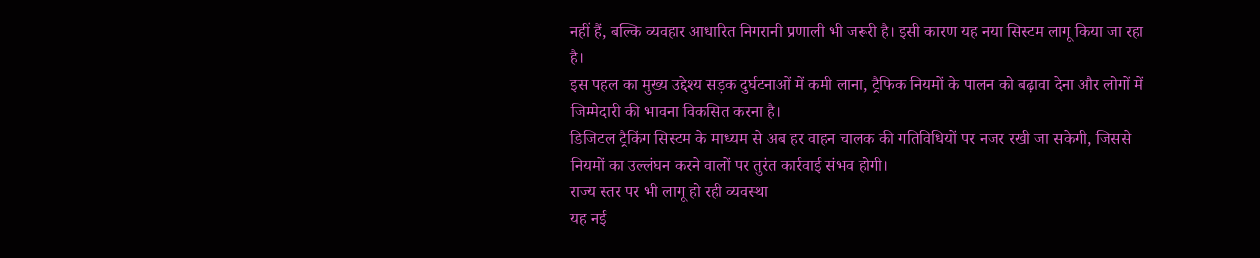नहीं हैं, बल्कि व्यवहार आधारित निगरानी प्रणाली भी जरूरी है। इसी कारण यह नया सिस्टम लागू किया जा रहा है।
इस पहल का मुख्य उद्देश्य सड़क दुर्घटनाओं में कमी लाना, ट्रैफिक नियमों के पालन को बढ़ावा देना और लोगों में जिम्मेदारी की भावना विकसित करना है।
डिजिटल ट्रैकिंग सिस्टम के माध्यम से अब हर वाहन चालक की गतिविधियों पर नजर रखी जा सकेगी, जिससे नियमों का उल्लंघन करने वालों पर तुरंत कार्रवाई संभव होगी।
राज्य स्तर पर भी लागू हो रही व्यवस्था
यह नई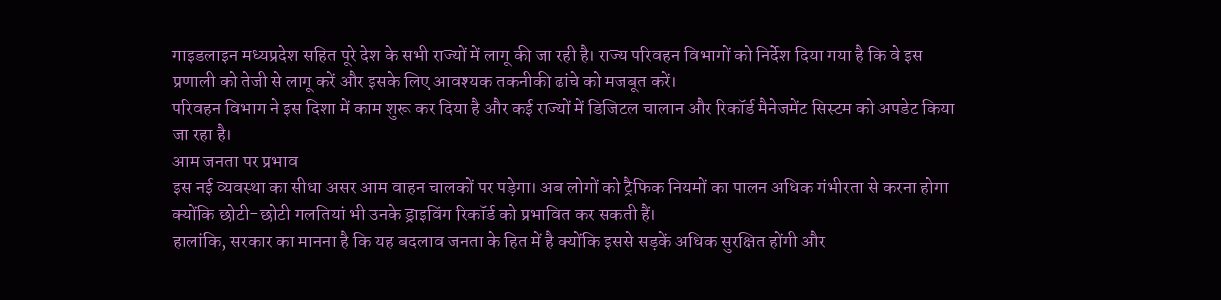गाइडलाइन मध्यप्रदेश सहित पूरे देश के सभी राज्यों में लागू की जा रही है। राज्य परिवहन विभागों को निर्देश दिया गया है कि वे इस प्रणाली को तेजी से लागू करें और इसके लिए आवश्यक तकनीकी ढांचे को मजबूत करें।
परिवहन विभाग ने इस दिशा में काम शुरू कर दिया है और कई राज्यों में डिजिटल चालान और रिकॉर्ड मैनेजमेंट सिस्टम को अपडेट किया जा रहा है।
आम जनता पर प्रभाव
इस नई व्यवस्था का सीधा असर आम वाहन चालकों पर पड़ेगा। अब लोगों को ट्रैफिक नियमों का पालन अधिक गंभीरता से करना होगा क्योंकि छोटी-छोटी गलतियां भी उनके ड्राइविंग रिकॉर्ड को प्रभावित कर सकती हैं।
हालांकि, सरकार का मानना है कि यह बदलाव जनता के हित में है क्योंकि इससे सड़कें अधिक सुरक्षित होंगी और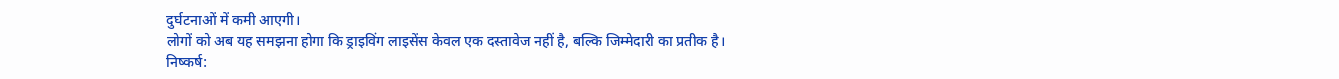दुर्घटनाओं में कमी आएगी।
लोगों को अब यह समझना होगा कि ड्राइविंग लाइसेंस केवल एक दस्तावेज नहीं है, बल्कि जिम्मेदारी का प्रतीक है।
निष्कर्ष: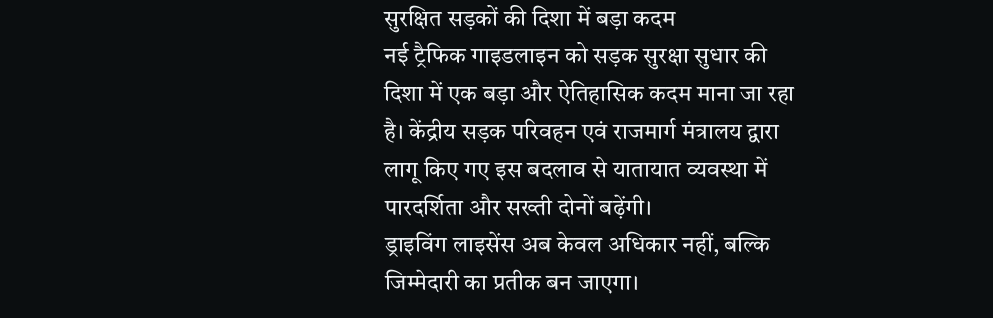सुरक्षित सड़कों की दिशा में बड़ा कदम
नई ट्रैफिक गाइडलाइन को सड़क सुरक्षा सुधार की दिशा में एक बड़ा और ऐतिहासिक कदम माना जा रहा है। केंद्रीय सड़क परिवहन एवं राजमार्ग मंत्रालय द्वारा लागू किए गए इस बदलाव से यातायात व्यवस्था में पारदर्शिता और सख्ती दोनों बढ़ेंगी।
ड्राइविंग लाइसेंस अब केवल अधिकार नहीं, बल्कि जिम्मेदारी का प्रतीक बन जाएगा।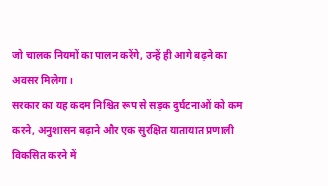जो चालक नियमों का पालन करेंगे, उन्हें ही आगे बढ़ने का अवसर मिलेगा।
सरकार का यह कदम निश्चित रूप से सड़क दुर्घटनाओं को कम करने, अनुशासन बढ़ाने और एक सुरक्षित यातायात प्रणाली विकसित करने में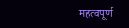महत्वपूर्ण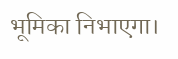भूमिका निभाएगा।